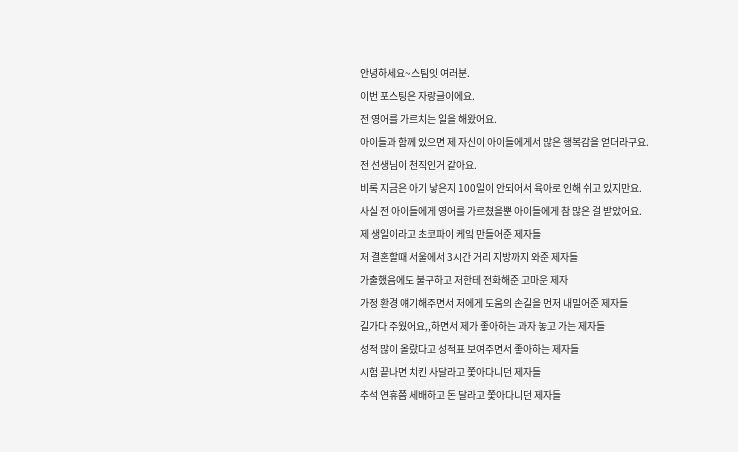안녕하세요~스팀잇 여러분.
이번 포스팅은 자랑글이에요.
전 영어를 가르치는 일을 해왔어요.
아이들과 함께 있으면 제 자신이 아이들에게서 많은 행복감을 얻더라구요.
전 선생님이 천직인거 같아요.
비록 지금은 아기 낳은지 100일이 안되어서 육아로 인해 쉬고 있지만요.
사실 전 아이들에게 영어를 가르쳤을뿐 아이들에게 참 많은 걸 받았어요.
제 생일이라고 초코파이 케잌 만들어준 제자들
저 결혼할때 서울에서 3시간 거리 지방까지 와준 제자들
가출했음에도 불구하고 저한테 전화해준 고마운 제자
가정 환경 얘기해주면서 저에게 도움의 손길을 먼저 내밀어준 제자들
길가다 주웠어요,,하면서 제가 좋아하는 과자 놓고 가는 제자들
성적 많이 올랐다고 성적표 보여주면서 좋아하는 제자들
시험 끝나면 치킨 사달라고 쫓아다니던 제자들
추석 연휴쯤 세배하고 돈 달라고 쫓아다니던 제자들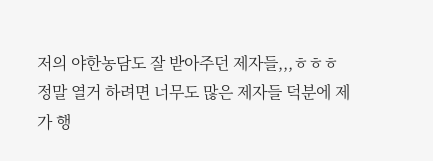저의 야한농담도 잘 받아주던 제자들,,,ㅎㅎㅎ
정말 열거 하려면 너무도 많은 제자들 덕분에 제가 행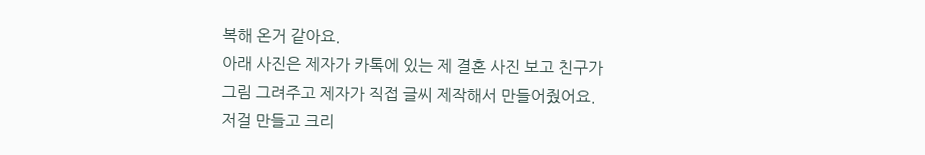복해 온거 같아요.
아래 사진은 제자가 카톡에 있는 제 결혼 사진 보고 친구가 그림 그려주고 제자가 직접 글씨 제작해서 만들어줬어요.
저걸 만들고 크리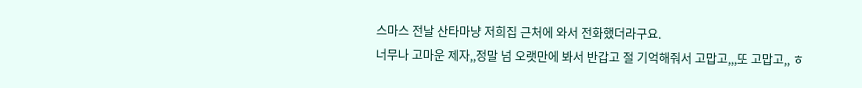스마스 전날 산타마냥 저희집 근처에 와서 전화했더라구요.
너무나 고마운 제자,,정말 넘 오랫만에 봐서 반갑고 절 기억해줘서 고맙고,,,또 고맙고,, ㅎ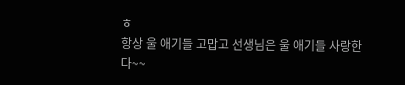ㅎ
항상 울 애기들 고맙고 선생님은 울 애기들 사랑한다~~